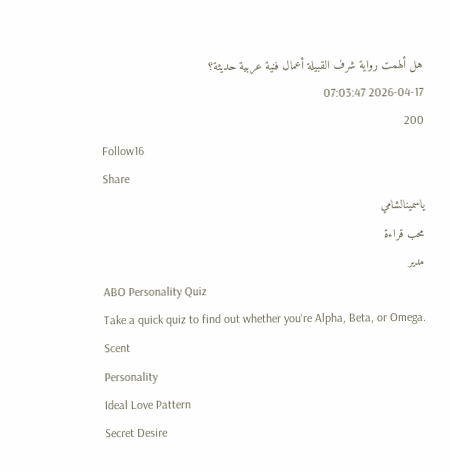هل ألهمت رواية شرف القبيلة أعمال فنية عربية حديثة؟
2026-04-17 07:03:47
200
Follow16
Share
ياسمينالشامي
محب قراءة
مدير
ABO Personality Quiz
Take a quick quiz to find out whether you‘re Alpha, Beta, or Omega.
Scent
Personality
Ideal Love Pattern
Secret Desire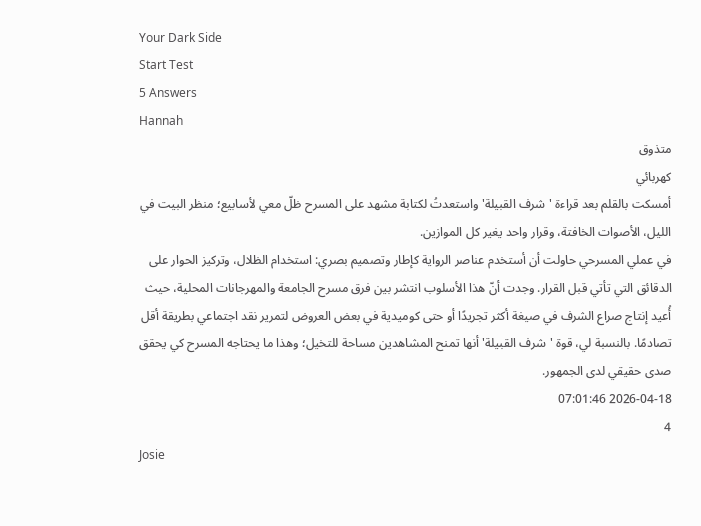Your Dark Side
Start Test
5 Answers
Hannah
متذوق
كهربائي
أمسكت بالقلم بعد قراءة 'شرف القبيلة' واستعدتُ لكتابة مشهد على المسرح ظلّ معي لأسابيع؛ منظر البيت في الليل، الأصوات الخافتة، وقرار واحد يغير كل الموازين.
في عملي المسرحي حاولت أن أستخدم عناصر الرواية كإطار وتصميم بصري: استخدام الظلال، وتركيز الحوار على الدقائق التي تأتي قبل القرار. وجدت أنّ هذا الأسلوب انتشر بين فرق مسرح الجامعة والمهرجانات المحلية، حيث أُعيد إنتاج صراع الشرف في صيغة أكثر تجريدًا أو حتى كوميدية في بعض العروض لتمرير نقد اجتماعي بطريقة أقل تصادمًا. بالنسبة لي، قوة 'شرف القبيلة' أنها تمنح المشاهدين مساحة للتخيل؛ وهذا ما يحتاجه المسرح كي يحقق صدى حقيقي لدى الجمهور.
2026-04-18 07:01:46
4
Josie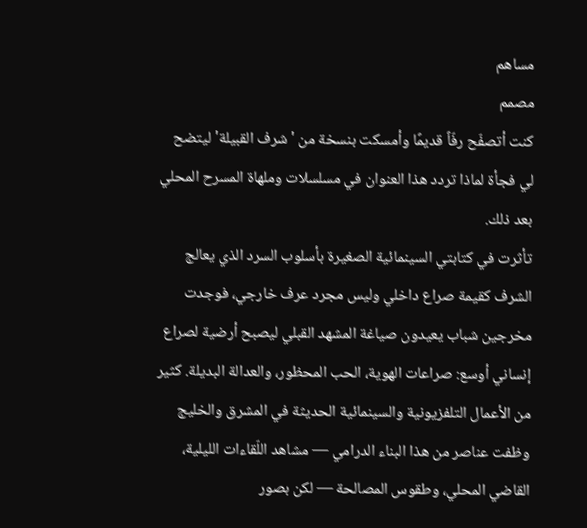مساهم
مصمم
كنت أتصفّح رفّاً قديمًا وأمسكت بنسخة من 'شرف القبيلة' ليتضح لي فجأة لماذا تردد هذا العنوان في مسلسلات وملهاة المسرح المحلي بعد ذلك.
تأثرت في كتابتي السينمائية الصغيرة بأسلوب السرد الذي يعالج الشرف كقيمة صراع داخلي وليس مجرد عرف خارجي، فوجدت مخرجين شباب يعيدون صياغة المشهد القبلي ليصبح أرضية لصراع إنساني أوسع: صراعات الهوية، الحب المحظور، والعدالة البديلة. كثير من الأعمال التلفزيونية والسينمائية الحديثة في المشرق والخليج وظفت عناصر من هذا البناء الدرامي — مشاهد اللّقاءات الليلية، القاضي المحلي، وطقوس المصالحة — لكن بصور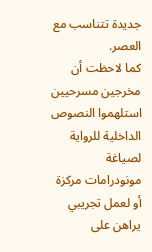جديدة تتناسب مع العصر.
كما لاحظت أن مخرجين مسرحيين استلهموا النصوص الداخلية للرواية لصياغة مونودرامات مركزة أو لعمل تجريبي يراهن على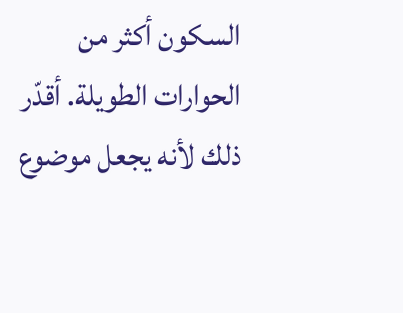السكون أكثر من الحوارات الطويلة. أقدّر ذلك لأنه يجعل موضوع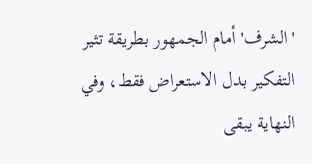'الشرف' أمام الجمهور بطريقة تثير التفكير بدل الاستعراض فقط، وفي النهاية يبقى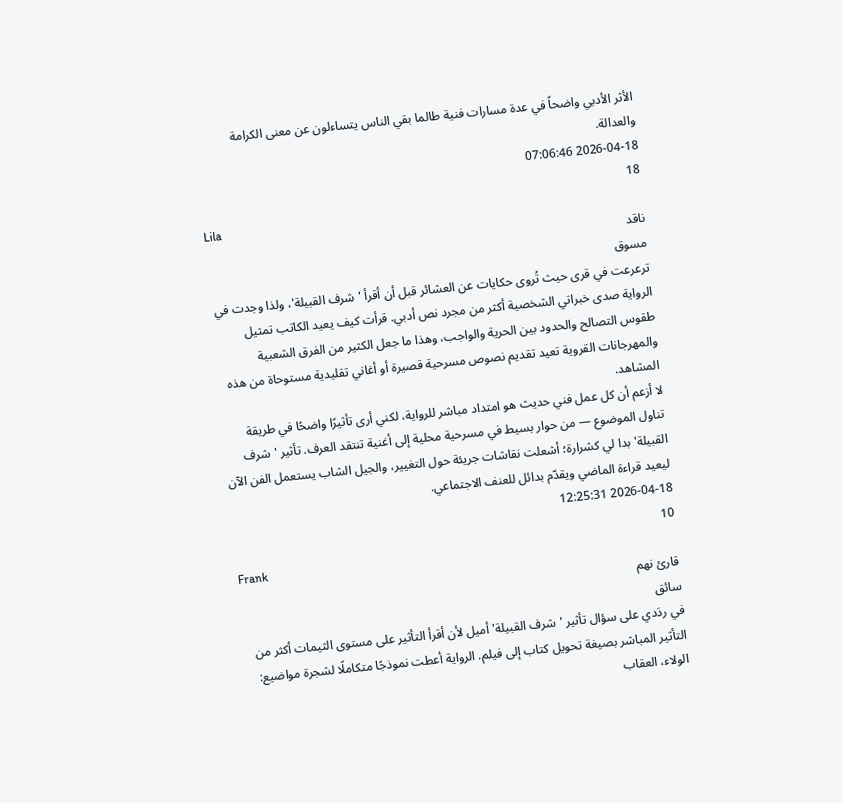الأثر الأدبي واضحاً في عدة مسارات فنية طالما بقي الناس يتساءلون عن معنى الكرامة والعدالة.
2026-04-18 07:06:46
18
Lila
ناقد
مسوق
ترعرعت في قرى حيث تُروى حكايات عن العشائر قبل أن أقرأ 'شرف القبيلة'، ولذا وجدت في الرواية صدى خبراتي الشخصية أكثر من مجرد نص أدبي. قرأت كيف يعيد الكاتب تمثيل طقوس التصالح والحدود بين الحرية والواجب، وهذا ما جعل الكثير من الفرق الشعبية والمهرجانات القروية تعيد تقديم نصوص مسرحية قصيرة أو أغاني تقليدية مستوحاة من هذه المشاهد.
لا أزعم أن كل عمل فني حديث هو امتداد مباشر للرواية، لكني أرى تأثيرًا واضحًا في طريقة تناول الموضوع — من حوار بسيط في مسرحية محلية إلى أغنية تنتقد العرف. تأثير 'شرف القبيلة' بدا لي كشرارة؛ أشعلت نقاشات جريئة حول التغيير، والجيل الشاب يستعمل الفن الآن ليعيد قراءة الماضي ويقدّم بدائل للعنف الاجتماعي.
2026-04-18 12:25:31
10
Frank
قارئ نهم
سائق
في ردَدي على سؤال تأثير 'شرف القبيلة' أميل لأن أقرأ التأثير على مستوى الثيمات أكثر من التأثير المباشر بصيغة تحويل كتاب إلى فيلم. الرواية أعطت نموذجًا متكاملًا لشجرة مواضيع: الولاء، العقاب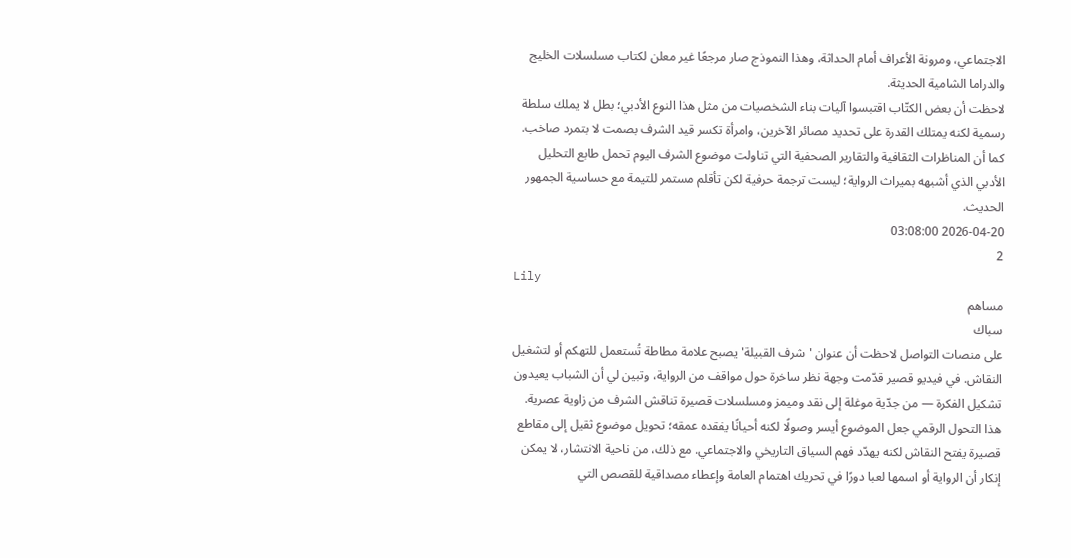الاجتماعي، ومرونة الأعراف أمام الحداثة، وهذا النموذج صار مرجعًا غير معلن لكتاب مسلسلات الخليج والدراما الشامية الحديثة.
لاحظت أن بعض الكتّاب اقتبسوا آليات بناء الشخصيات من مثل هذا النوع الأدبي؛ بطل لا يملك سلطة رسمية لكنه يمتلك القدرة على تحديد مصائر الآخرين، وامرأة تكسر قيد الشرف بصمت لا بتمرد صاخب. كما أن المناظرات الثقافية والتقارير الصحفية التي تناولت موضوع الشرف اليوم تحمل طابع التحليل الأدبي الذي أشبهه بميراث الرواية؛ ليست ترجمة حرفية لكن تأقلم مستمر للتيمة مع حساسية الجمهور الحديث.
2026-04-20 03:08:00
2
Lily
مساهم
سباك
على منصات التواصل لاحظت أن عنوان 'شرف القبيلة' يصبح علامة مطاطة تُستعمل للتهكم أو لتشغيل النقاش. في فيديو قصير قدّمت وجهة نظر ساخرة حول مواقف من الرواية، وتبين لي أن الشباب يعيدون تشكيل الفكرة — من جدّية موغلة إلى نقد وميمز ومسلسلات قصيرة تناقش الشرف من زاوية عصرية.
هذا التحول الرقمي جعل الموضوع أيسر وصولًا لكنه أحيانًا يفقده عمقه؛ تحويل موضوع ثقيل إلى مقاطع قصيرة يفتح النقاش لكنه يهدّد فهم السياق التاريخي والاجتماعي. مع ذلك، من ناحية الانتشار، لا يمكن إنكار أن الرواية أو اسمها لعبا دورًا في تحريك اهتمام العامة وإعطاء مصداقية للقصص التي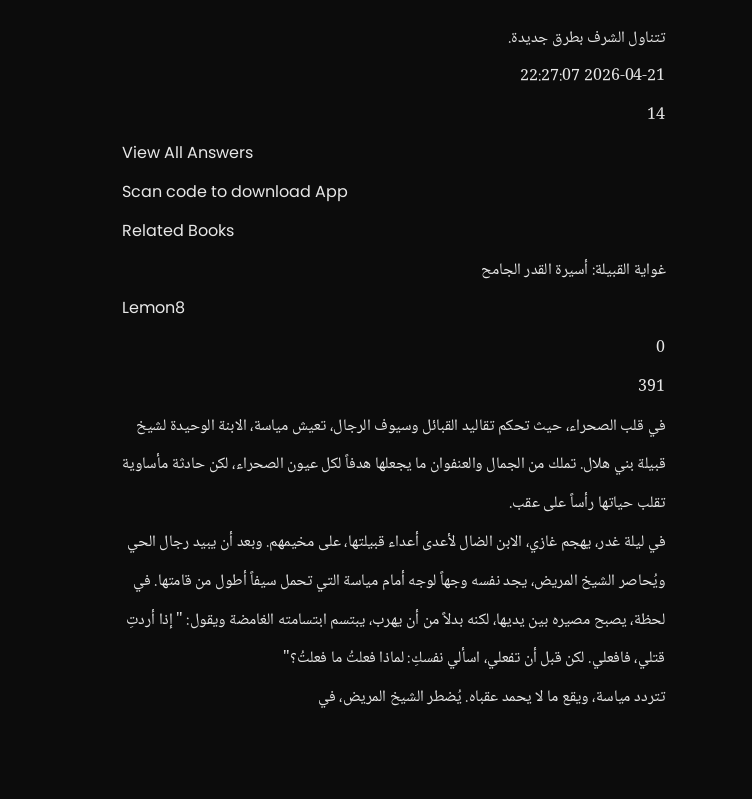تتناول الشرف بطرق جديدة.
2026-04-21 22:27:07
14
View All Answers
Scan code to download App
Related Books
غواية القبيلة: أسيرة القدر الجامح
Lemon8
0
391
في قلب الصحراء، حيث تحكم تقاليد القبائل وسيوف الرجال، تعيش مياسة، الابنة الوحيدة لشيخ قبيلة بني هلال. تملك من الجمال والعنفوان ما يجعلها هدفاً لكل عيون الصحراء، لكن حادثة مأساوية تقلب حياتها رأساً على عقب.
في ليلة غدر، يهجم غازي، الابن الضال لأعدى أعداء قبيلتها، على مخيمهم. وبعد أن يبيد رجال الحي ويُحاصر الشيخ المريض، يجد نفسه وجهاً لوجه أمام مياسة التي تحمل سيفاً أطول من قامتها. في لحظة، يصبح مصيره بين يديها، لكنه بدلاً من أن يهرب، يبتسم ابتسامته الغامضة ويقول: "إذا أردتِ قتلي، فافعلي. لكن قبل أن تفعلي، اسألي نفسكِ: لماذا فعلتُ ما فعلتُ؟"
تتردد مياسة، ويقع ما لا يحمد عقباه. يُضطر الشيخ المريض، في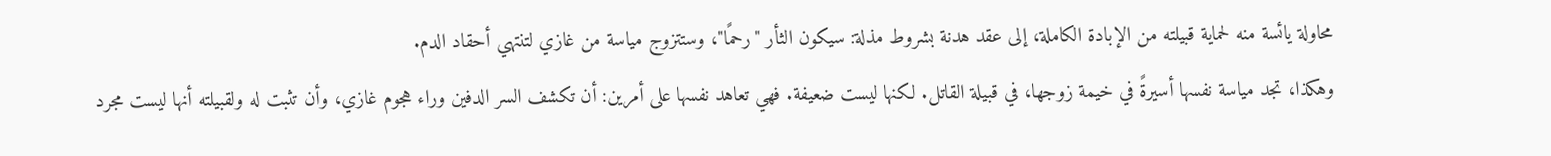محاولة يائسة منه لحماية قبيلته من الإبادة الكاملة، إلى عقد هدنة بشروط مذلة: سيكون الثأر "رحمًا"، وستتزوج مياسة من غازي لتنتهي أحقاد الدم.
وهكذا، تجد مياسة نفسها أسيرةً في خيمة زوجها، في قبيلة القاتل. لكنها ليست ضعيفة. فهي تعاهد نفسها على أمرين: أن تكشف السر الدفين وراء هجوم غازي، وأن تثبت له ولقبيلته أنها ليست مجرد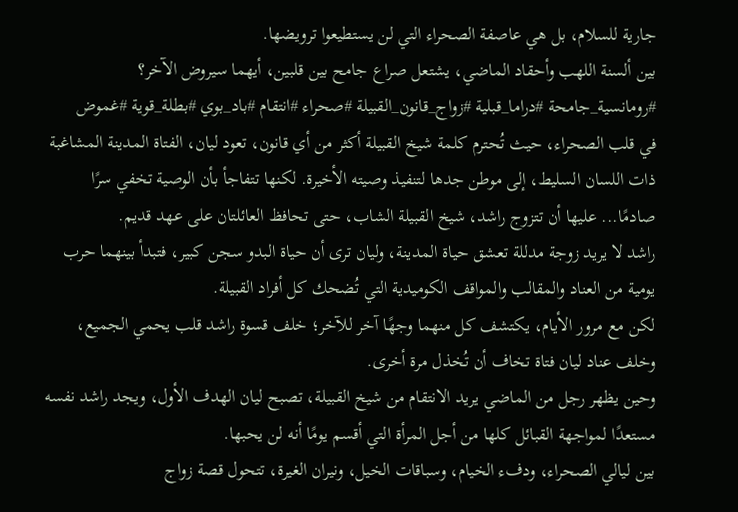جارية للسلام، بل هي عاصفة الصحراء التي لن يستطيعوا ترويضها.
بين ألسنة اللهب وأحقاد الماضي، يشتعل صراع جامح بين قلبين، أيهما سيروض الآخر؟
#رومانسية_جامحة #دراما_قبلية #زواج_قانون_القبيلة #صحراء #انتقام #باد_بوي #بطلة_قوية #غموض
في قلب الصحراء، حيث تُحترم كلمة شيخ القبيلة أكثر من أي قانون، تعود ليان، الفتاة المدينة المشاغبة ذات اللسان السليط، إلى موطن جدها لتنفيذ وصيته الأخيرة. لكنها تتفاجأ بأن الوصية تخفي سرًا صادمًا... عليها أن تتزوج راشد، شيخ القبيلة الشاب، حتى تحافظ العائلتان على عهد قديم.
راشد لا يريد زوجة مدللة تعشق حياة المدينة، وليان ترى أن حياة البدو سجن كبير، فتبدأ بينهما حرب يومية من العناد والمقالب والمواقف الكوميدية التي تُضحك كل أفراد القبيلة.
لكن مع مرور الأيام، يكتشف كل منهما وجهًا آخر للآخر؛ خلف قسوة راشد قلب يحمي الجميع، وخلف عناد ليان فتاة تخاف أن تُخذل مرة أخرى.
وحين يظهر رجل من الماضي يريد الانتقام من شيخ القبيلة، تصبح ليان الهدف الأول، ويجد راشد نفسه مستعدًا لمواجهة القبائل كلها من أجل المرأة التي أقسم يومًا أنه لن يحبها.
بين ليالي الصحراء، ودفء الخيام، وسباقات الخيل، ونيران الغيرة، تتحول قصة زواج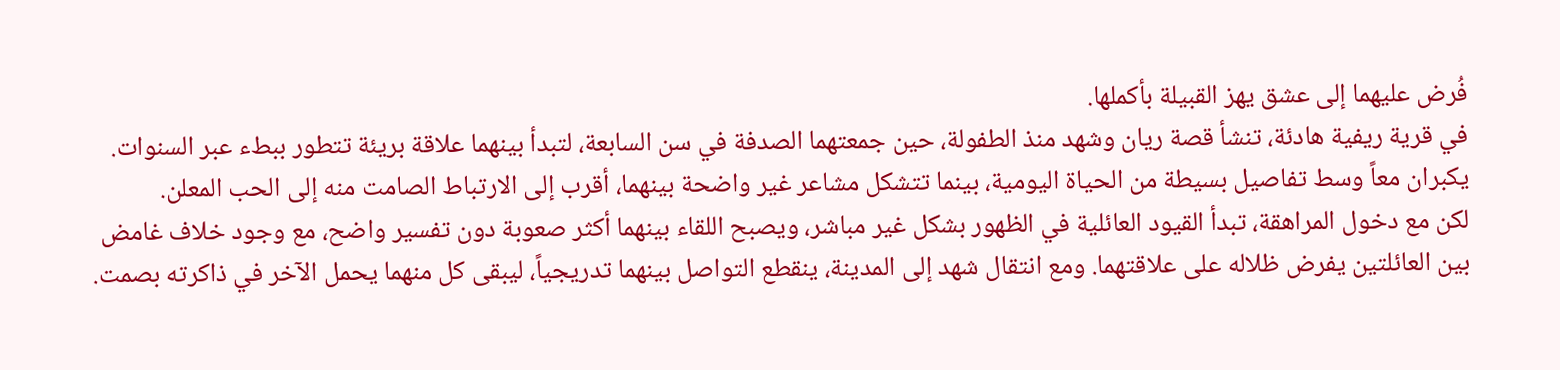فُرض عليهما إلى عشق يهز القبيلة بأكملها.
في قرية ريفية هادئة، تنشأ قصة ريان وشهد منذ الطفولة، حين جمعتهما الصدفة في سن السابعة، لتبدأ بينهما علاقة بريئة تتطور ببطء عبر السنوات. يكبران معاً وسط تفاصيل بسيطة من الحياة اليومية، بينما تتشكل مشاعر غير واضحة بينهما، أقرب إلى الارتباط الصامت منه إلى الحب المعلن.
لكن مع دخول المراهقة، تبدأ القيود العائلية في الظهور بشكل غير مباشر، ويصبح اللقاء بينهما أكثر صعوبة دون تفسير واضح، مع وجود خلاف غامض بين العائلتين يفرض ظلاله على علاقتهما. ومع انتقال شهد إلى المدينة، ينقطع التواصل بينهما تدريجياً، ليبقى كل منهما يحمل الآخر في ذاكرته بصمت.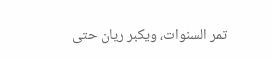تمر السنوات، ويكبر ريان حتى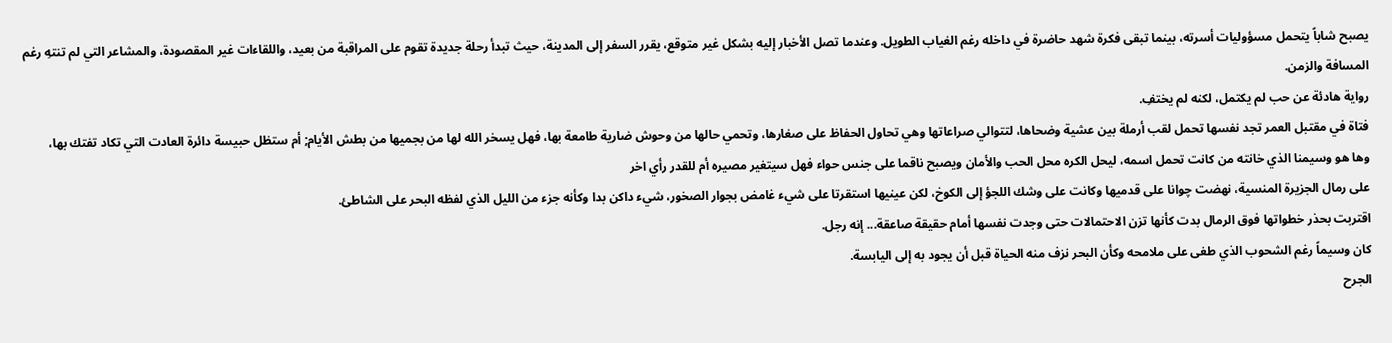يصبح شاباً يتحمل مسؤوليات أسرته، بينما تبقى فكرة شهد حاضرة في داخله رغم الغياب الطويل. وعندما تصل الأخبار إليه بشكل غير متوقع، يقرر السفر إلى المدينة، حيث تبدأ رحلة جديدة تقوم على المراقبة من بعيد، واللقاءات غير المقصودة، والمشاعر التي لم تنتهِ رغم المسافة والزمن.
رواية هادئة عن حب لم يكتمل، لكنه لم يختفِ.
فتاة في مقتبل العمر تجد نفسها تحمل لقب أرملة بين عشية وضحاها، لتتوالي صراعاتها وهي تحاول الحفاظ على صغارها، وتحمي حالها من وحوش ضارية طامعة بها، فهل يسخر الله لها من بجميها من بطش الأيام; أم ستظل حبيسة دائرة العادت التي تكاد تفتك بها،
وها هو وسيمنا الذي خانته من كانت تحمل اسمه، ليحل الكره محل الحب والأمان ويصبح ناقما على جنس حواء فهل سيتغير مصيره أم للقدر رأي اخر
على رمال الجزيرة المنسية، نهضت چوانا على قدميها وكانت على وشك اللجؤ إلى الكوخ، لكن عينيها استقرتا على شيء غامض بجوار الصخور، شيء داكن بدا وكأنه جزء من الليل الذي لفظه البحر على الشاطئ.
اقتربت بحذر خطواتها فوق الرمال بدت كأنها تزن الاحتمالات حتى وجدت نفسها أمام حقيقة صاعقة... إنه رجل.
كان وسيماً رغم الشحوب الذي طغى على ملامحه وكأن البحر نزف منه الحياة قبل أن يجود به إلى اليابسة.
الجرح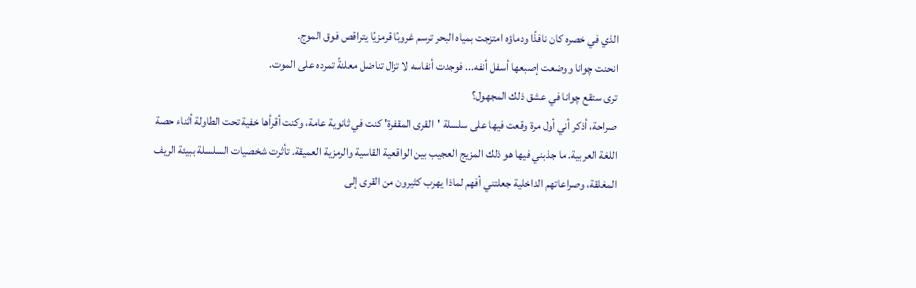الذي في خصره كان نافذًا ودماؤه امتزجت بمياه البحر ترسم غروبًا قرمزيًا يتراقص فوق الموج.
انحنت چوانا ووضعت إصبعها أسفل أنفه... فوجدت أنفاسه لا تزال تناضل معلنةً تمرده على الموت.
ترى ستقع چوانا في عشق ذلك المجهول؟
صراحة، أذكر أني أول مرة وقعت فيها على سلسلة 'القرى المقفرة' كنت في ثانوية عامة، وكنت أقرأها خفية تحت الطاولة أثناء حصة اللغة العربية. ما جذبني فيها هو ذلك المزيج العجيب بين الواقعية القاسية والرمزية العميقة. تأثرت شخصيات السلسلة ببيئة الريف المغلقة، وصراعاتهم الداخلية جعلتني أفهم لماذا يهرب كثيرون من القرى إلى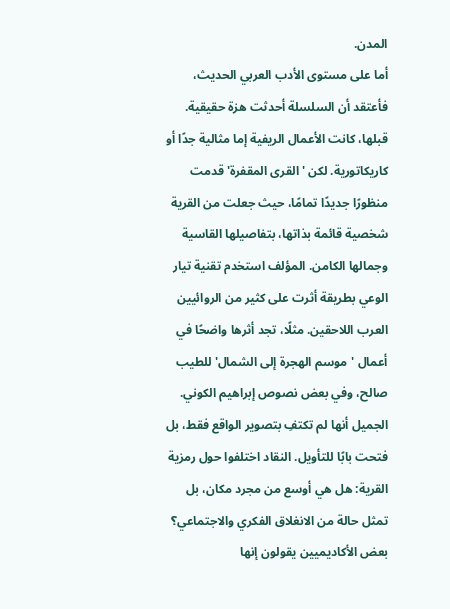المدن.
أما على مستوى الأدب العربي الحديث، فأعتقد أن السلسلة أحدثت هزة حقيقية. قبلها، كانت الأعمال الريفية إما مثالية جدًا أو كاريكاتورية. لكن 'القرى المقفرة' قدمت منظورًا جديدًا تمامًا، حيث جعلت من القرية شخصية قائمة بذاتها، بتفاصيلها القاسية وجمالها الكامن. المؤلف استخدم تقنية تيار الوعي بطريقة أثرت على كثير من الروائيين العرب اللاحقين. مثلًا، تجد أثرها واضحًا في أعمال 'موسم الهجرة إلى الشمال' للطيب صالح، وفي بعض نصوص إبراهيم الكوني.
الجميل أنها لم تكتفِ بتصوير الواقع فقط، بل فتحت بابًا للتأويل. النقاد اختلفوا حول رمزية القرية: هل هي أوسع من مجرد مكان، بل تمثل حالة من الانغلاق الفكري والاجتماعي؟ بعض الأكاديميين يقولون إنها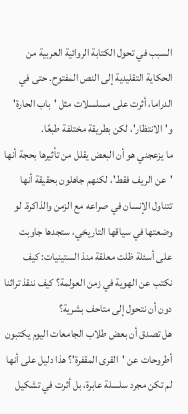السبب في تحول الكتابة الروائية العربية من الحكاية التقليدية إلى النص المفتوح. حتى في الدراما، أثرت على مسلسلات مثل 'باب الحارة' و'الانتظار'، لكن بطريقة مختلفة طبعًا.
ما يزعجني هو أن البعض يقلل من تأثيرها بحجة أنها 'عن الريف فقط'، لكنهم جاهلون بحقيقة أنها تتناول الإنسان في صراعه مع الزمن والذاكرة. لو وضعتها في سياقها التاريخي، ستجدها جاوبت على أسئلة ظلت معلقة منذ الستينيات: كيف نكتب عن الهوية في زمن العولمة؟ كيف ننقذ تراثنا دون أن نتحول إلى متاحف بشرية؟
هل تصدق أن بعض طلاب الجامعات اليوم يكتبون أطروحات عن 'القرى المقفرة'؟ هذا دليل على أنها لم تكن مجرد سلسلة عابرة، بل أثرت في تشكيل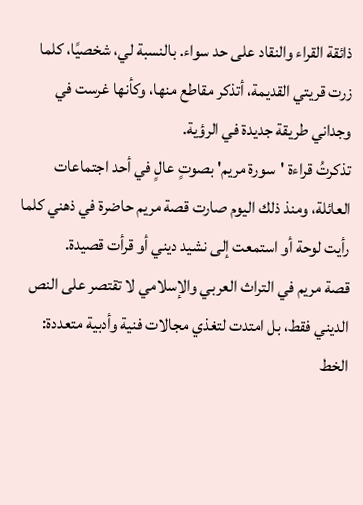ذائقة القراء والنقاد على حد سواء. بالنسبة لي، شخصيًا، كلما زرت قريتي القديمة، أتذكر مقاطع منها، وكأنها غرست في وجداني طريقة جديدة في الرؤية.
تذكرتُ قراءة 'سورة مريم' بصوتٍ عالٍ في أحد اجتماعات العائلة، ومنذ ذلك اليوم صارت قصة مريم حاضرة في ذهني كلما رأيت لوحة أو استمعت إلى نشيد ديني أو قرأت قصيدة.
قصة مريم في التراث العربي والإسلامي لا تقتصر على النص الديني فقط، بل امتدت لتغذي مجالات فنية وأدبية متعددة: الخط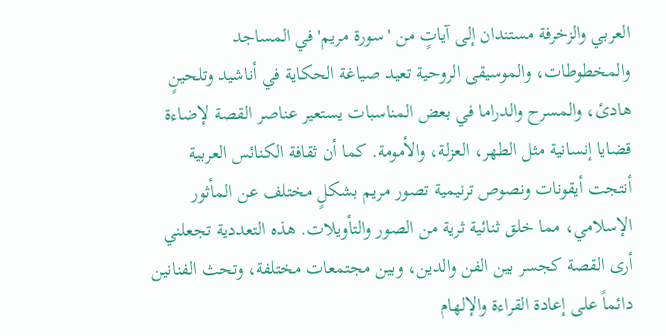العربي والزخرفة مستندان إلى آياتٍ من 'سورة مريم' في المساجد والمخطوطات، والموسيقى الروحية تعيد صياغة الحكاية في أناشيد وتلحينٍ هادئ، والمسرح والدراما في بعض المناسبات يستعير عناصر القصة لإضاءة قضايا إنسانية مثل الطهر، العزلة، والأمومة. كما أن ثقافة الكنائس العربية أنتجت أيقونات ونصوص ترنيمية تصور مريم بشكلٍ مختلف عن المأثور الإسلامي، مما خلق ثنائية ثرية من الصور والتأويلات. هذه التعددية تجعلني أرى القصة كجسر بين الفن والدين، وبين مجتمعات مختلفة، وتحث الفنانين دائماً على إعادة القراءة والإلهام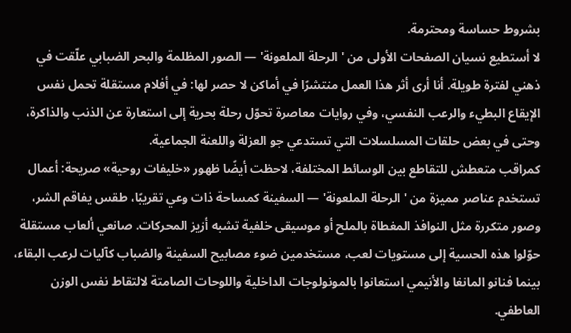بشروط حساسة ومحترمة.
لا أستطيع نسيان الصفحات الأولى من 'الرحلة الملعونة' — الصور المظلمة والبحر الضبابي علّقت في ذهني لفترة طويلة. أنا أرى أثر هذا العمل منتشرًا في أماكن لا حصر لها: في أفلام مستقلة تحمل نفس الإيقاع البطيء والرعب النفسي، وفي روايات معاصرة تحوّل رحلة بحرية إلى استعارة عن الذنب والذاكرة، وحتى في بعض حلقات المسلسلات التي تستدعي جو العزلة واللعنة الجماعية.
كمراقب متعطش للتقاطع بين الوسائط المختلفة، لاحظت أيضًا ظهور «خليفات روحية» صريحة: أعمال تستخدم عناصر مميزة من 'الرحلة الملعونة' — السفينة كمساحة ذات وعي تقريبًا، طقس يفاقم الشر، وصور متكررة مثل النوافذ المغطاة بالملح أو موسيقى خلفية تشبه أزيز المحركات. صانعي ألعاب مستقلة حوّلوا هذه الحسية إلى مستويات لعب، مستخدمين ضوء مصابيح السفينة والضباب كآليات لرعب البقاء، بينما فنانو المانغا والأنيمي استعانوا بالمونولوجات الداخلية واللوحات الصامتة لالتقاط نفس الوزن العاطفي.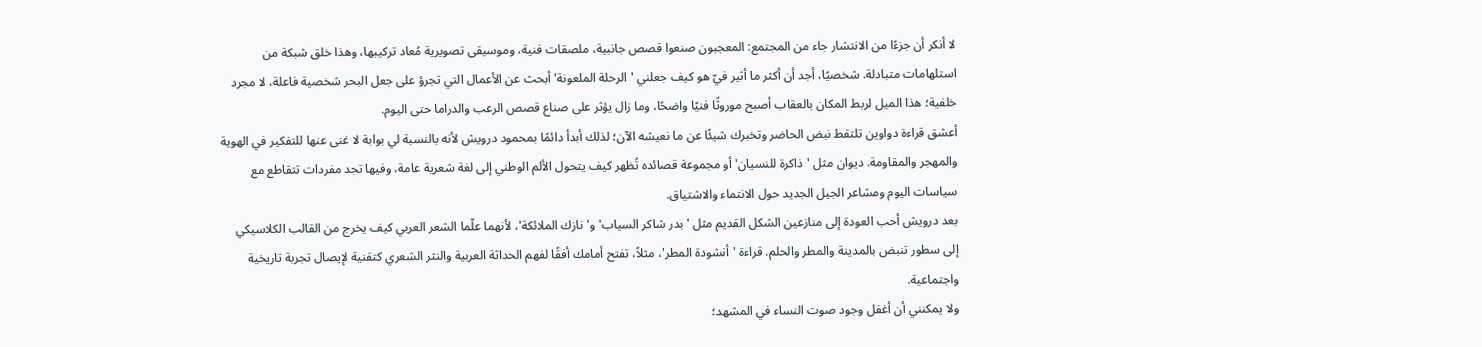لا أنكر أن جزءًا من الانتشار جاء من المجتمع: المعجبون صنعوا قصص جانبية، ملصقات فنية، وموسيقى تصويرية مُعاد تركيبها، وهذا خلق شبكة من استلهامات متبادلة. شخصيًا، أجد أن أكثر ما أثير فيّ هو كيف جعلني 'الرحلة الملعونة' أبحث عن الأعمال التي تجرؤ على جعل البحر شخصية فاعلة، لا مجرد خلفية؛ هذا الميل لربط المكان بالعقاب أصبح موروثًا فنيًا واضحًا، وما زال يؤثر على صناع قصص الرعب والدراما حتى اليوم.
أعشق قراءة دواوين تلتقط نبض الحاضر وتخبرك شيئًا عن ما نعيشه الآن؛ لذلك أبدأ دائمًا بمحمود درويش لأنه بالنسبة لي بوابة لا غنى عنها للتفكير في الهوية والمهجر والمقاومة. ديوان مثل 'ذاكرة للنسيان' أو مجموعة قصائده تُظهر كيف يتحول الألم الوطني إلى لغة شعرية عامة، وفيها تجد مفردات تتقاطع مع سياسات اليوم ومشاعر الجيل الجديد حول الانتماء والاشتياق.
بعد درويش أحب العودة إلى منازعين الشكل القديم مثل 'بدر شاكر السياب' و'نازك الملائكة'، لأنهما علّما الشعر العربي كيف يخرج من القالب الكلاسيكي إلى سطور تنبض بالمدينة والمطر والحلم. قراءة 'أنشودة المطر'، مثلاً، تفتح أمامك أفقًا لفهم الحداثة العربية والنثر الشعري كتقنية لإيصال تجربة تاريخية واجتماعية.
ولا يمكنني أن أغفل وجود صوت النساء في المشهد؛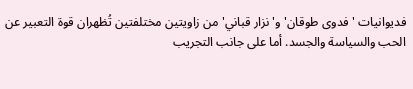فديوانيات 'فدوى طوقان' و'نزار قباني' من زاويتين مختلفتين تُظهران قوة التعبير عن الحب والسياسة والجسد. أما على جانب التجريب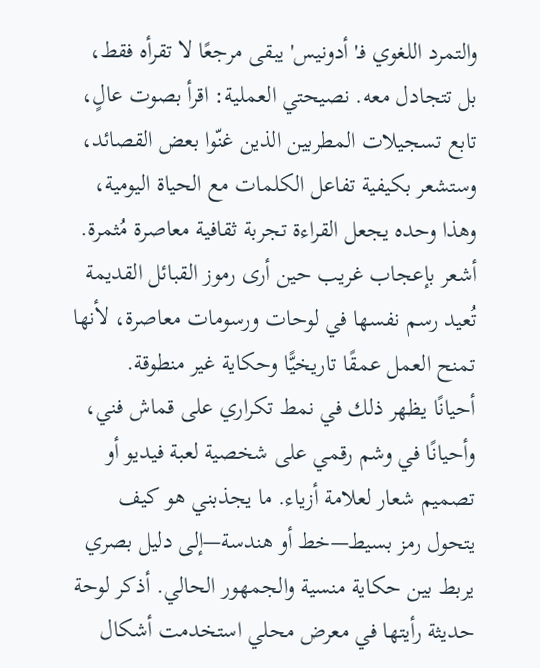والتمرد اللغوي فـ'أدونيس' يبقى مرجعًا لا تقرأه فقط، بل تتجادل معه. نصيحتي العملية: اقرأ بصوت عالٍ، تابع تسجيلات المطربين الذين غنّوا بعض القصائد، وستشعر بكيفية تفاعل الكلمات مع الحياة اليومية، وهذا وحده يجعل القراءة تجربة ثقافية معاصرة مُثمرة.
أشعر بإعجاب غريب حين أرى رموز القبائل القديمة تُعيد رسم نفسها في لوحات ورسومات معاصرة، لأنها تمنح العمل عمقًا تاريخيًّا وحكاية غير منطوقة.
أحيانًا يظهر ذلك في نمط تكراري على قماش فني، وأحيانًا في وشم رقمي على شخصية لعبة فيديو أو تصميم شعار لعلامة أزياء. ما يجذبني هو كيف يتحول رمز بسيط—خط أو هندسة—إلى دليل بصري يربط بين حكاية منسية والجمهور الحالي. أذكر لوحة حديثة رأيتها في معرض محلي استخدمت أشكال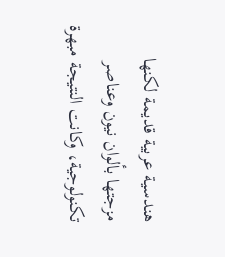هندسية عربية قديمة لكنها مزجتها بألوان نيون وعناصر تكنولوجية، وكانت النتيجة مبهرة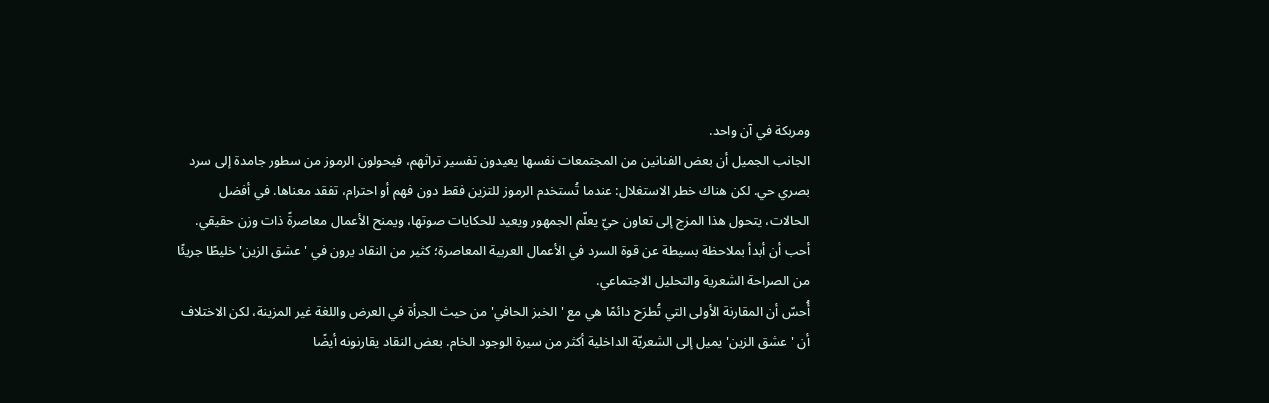ومربكة في آن واحد.
الجانب الجميل أن بعض الفنانين من المجتمعات نفسها يعيدون تفسير تراثهم، فيحولون الرموز من سطور جامدة إلى سرد بصري حي. لكن هناك خطر الاستغلال: عندما تُستخدم الرموز للتزين فقط دون فهم أو احترام، تفقد معناها. في أفضل الحالات، يتحول هذا المزج إلى تعاون حيّ يعلّم الجمهور ويعيد للحكايات صوتها، ويمنح الأعمال معاصرةً ذات وزن حقيقي.
أحب أن أبدأ بملاحظة بسيطة عن قوة السرد في الأعمال العربية المعاصرة؛ كثير من النقاد يرون في 'عشق الزين' خليطًا جريئًا من الصراحة الشعرية والتحليل الاجتماعي.
أُحسّ أن المقارنة الأولى التي تُطرَح دائمًا هي مع 'الخبز الحافي' من حيث الجرأة في العرض واللغة غير المزينة، لكن الاختلاف أن 'عشق الزين' يميل إلى الشعريّة الداخلية أكثر من سيرة الوجود الخام. بعض النقاد يقارنونه أيضًا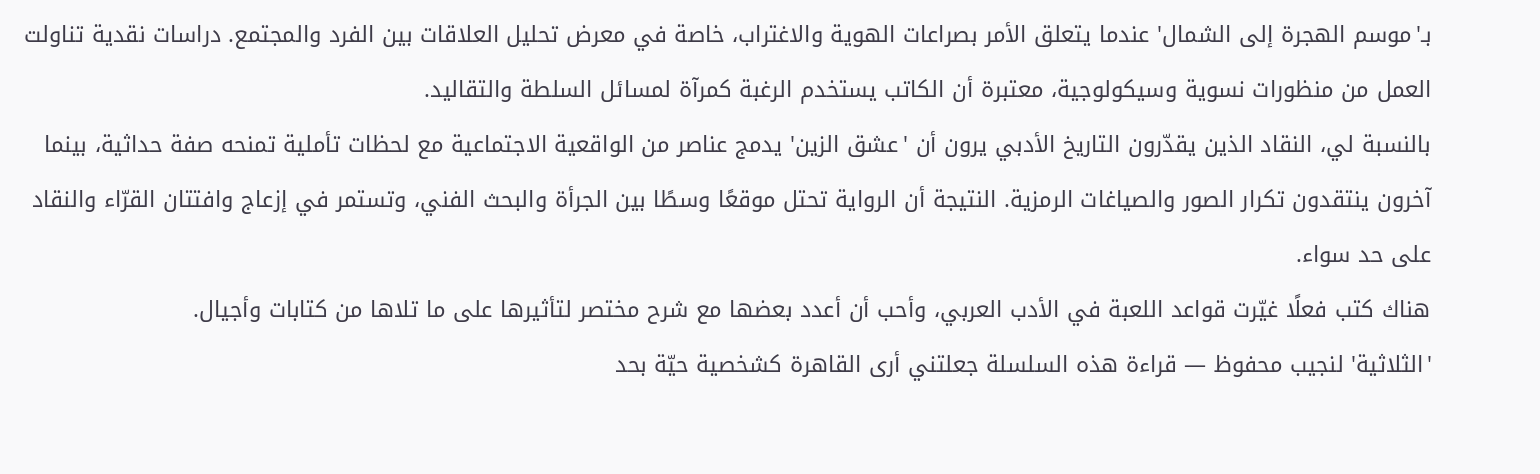بـ'موسم الهجرة إلى الشمال' عندما يتعلق الأمر بصراعات الهوية والاغتراب، خاصة في معرض تحليل العلاقات بين الفرد والمجتمع. دراسات نقدية تناولت العمل من منظورات نسوية وسيكولوجية، معتبرة أن الكاتب يستخدم الرغبة كمرآة لمسائل السلطة والتقاليد.
بالنسبة لي، النقاد الذين يقدّرون التاريخ الأدبي يرون أن 'عشق الزين' يدمج عناصر من الواقعية الاجتماعية مع لحظات تأملية تمنحه صفة حداثية، بينما آخرون ينتقدون تكرار الصور والصياغات الرمزية. النتيجة أن الرواية تحتل موقعًا وسطًا بين الجرأة والبحث الفني، وتستمر في إزعاج وافتتان القرّاء والنقاد على حد سواء.
هناك كتب فعلًا غيّرت قواعد اللعبة في الأدب العربي، وأحب أن أعدد بعضها مع شرح مختصر لتأثيرها على ما تلاها من كتابات وأجيال.
'الثلاثية' لنجيب محفوظ — قراءة هذه السلسلة جعلتني أرى القاهرة كشخصية حيّة بحد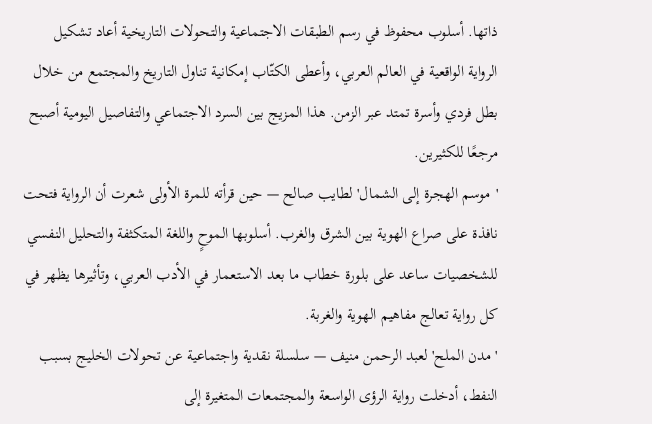ذاتها. أسلوب محفوظ في رسم الطبقات الاجتماعية والتحولات التاريخية أعاد تشكيل الرواية الواقعية في العالم العربي، وأعطى الكتّاب إمكانية تناول التاريخ والمجتمع من خلال بطل فردي وأسرة تمتد عبر الزمن. هذا المزيج بين السرد الاجتماعي والتفاصيل اليومية أصبح مرجعًا للكثيرين.
'موسم الهجرة إلى الشمال' لطايب صالح — حين قرأته للمرة الأولى شعرت أن الرواية فتحت نافذة على صراع الهوية بين الشرق والغرب. أسلوبها الموحٍ واللغة المتكثفة والتحليل النفسي للشخصيات ساعد على بلورة خطاب ما بعد الاستعمار في الأدب العربي، وتأثيرها يظهر في كل رواية تعالج مفاهيم الهوية والغربة.
'مدن الملح' لعبد الرحمن منيف — سلسلة نقدية واجتماعية عن تحولات الخليج بسبب النفط، أدخلت رواية الرؤى الواسعة والمجتمعات المتغيرة إلى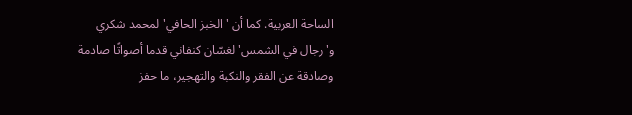الساحة العربية. كما أن 'الخبز الحافي' لمحمد شكري و'رجال في الشمس' لغسّان كنفاني قدما أصواتًا صادمة وصادقة عن الفقر والنكبة والتهجير، ما حفز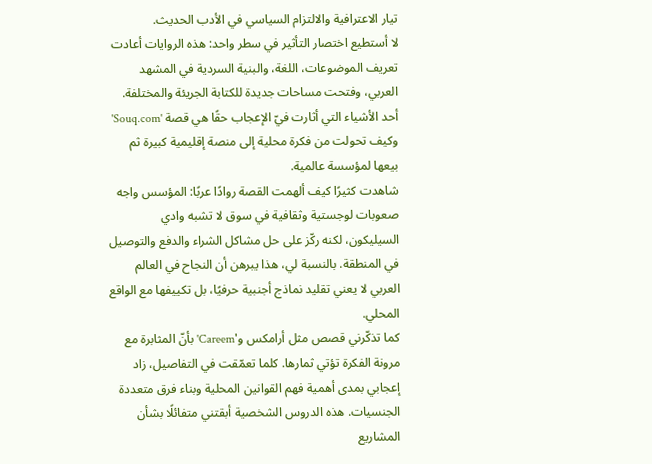تيار الاعترافية والالتزام السياسي في الأدب الحديث.
لا أستطيع اختصار التأثير في سطر واحد: هذه الروايات أعادت تعريف الموضوعات، اللغة، والبنية السردية في المشهد العربي، وفتحت مساحات جديدة للكتابة الجريئة والمختلفة.
أحد الأشياء التي أثارت فيّ الإعجاب حقًا هي قصة 'Souq.com' وكيف تحولت من فكرة محلية إلى منصة إقليمية كبيرة ثم بيعها لمؤسسة عالمية.
شاهدت كثيرًا كيف ألهمت القصة روادًا عربًا: المؤسس واجه صعوبات لوجستية وثقافية في سوق لا تشبه وادي السيليكون، لكنه ركّز على حل مشاكل الشراء والدفع والتوصيل في المنطقة. بالنسبة لي، هذا يبرهن أن النجاح في العالم العربي لا يعني تقليد نماذج أجنبية حرفيًا، بل تكييفها مع الواقع المحلي.
كما تذكّرني قصص مثل أرامكس و'Careem' بأنّ المثابرة مع مرونة الفكرة تؤتي ثمارها. كلما تعمّقت في التفاصيل، زاد إعجابي بمدى أهمية فهم القوانين المحلية وبناء فرق متعددة الجنسيات. هذه الدروس الشخصية أبقتني متفائلًا بشأن المشاريع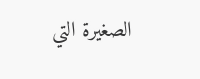الصغيرة التي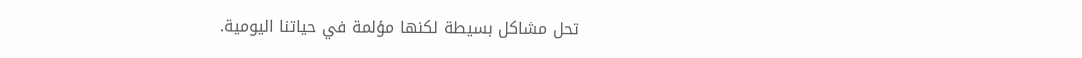تحل مشاكل بسيطة لكنها مؤلمة في حياتنا اليومية.